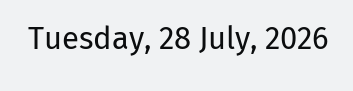Tuesday, 28 July, 2026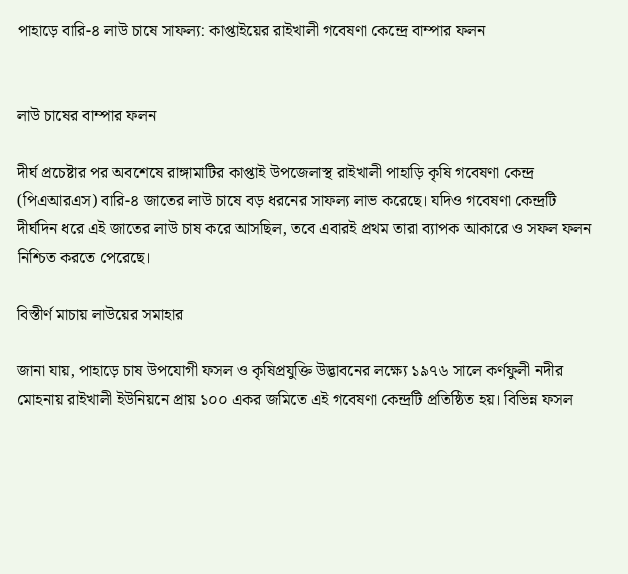পাহাড়ে বারি-৪ লাউ চাষে সাফল্য: কাপ্তাইয়ের রাইখালী গবেষণা কেন্দ্রে বাম্পার ফলন


লাউ চাষের বাম্পার ফলন

দীর্ঘ প্রচেষ্টার পর অবশেষে রাঙ্গামাটির কাপ্তাই উপজেলাস্থ রাইখালী পাহাড়ি কৃষি গবেষণা কেন্দ্র (পিএআরএস) বারি-৪ জাতের লাউ চাষে বড় ধরনের সাফল্য লাভ করেছে। যদিও গবেষণা কেন্দ্রটি দীর্ঘদিন ধরে এই জাতের লাউ চাষ করে আসছিল, তবে এবারই প্রথম তারা ব্যাপক আকারে ও সফল ফলন নিশ্চিত করতে পেরেছে।

বিস্তীর্ণ মাচায় লাউয়ের সমাহার

জানা যায়, পাহাড়ে চাষ উপযোগী ফসল ও কৃষিপ্রযুক্তি উদ্ভাবনের লক্ষ্যে ১৯৭৬ সালে কর্ণফুলী নদীর মোহনায় রাইখালী ইউনিয়নে প্রায় ১০০ একর জমিতে এই গবেষণা কেন্দ্রটি প্রতিষ্ঠিত হয়। বিভিন্ন ফসল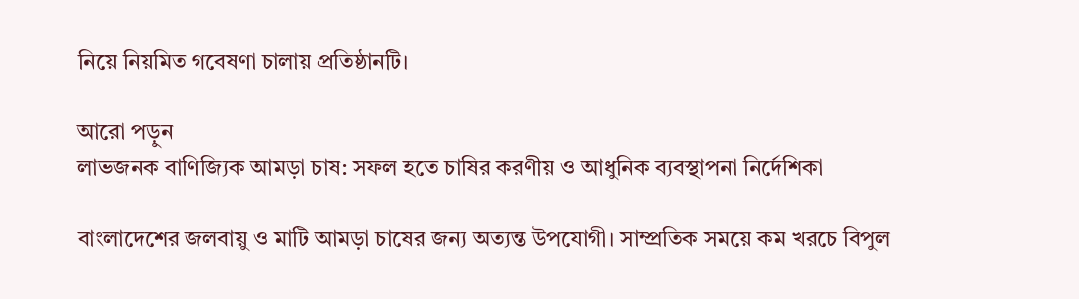নিয়ে নিয়মিত গবেষণা চালায় প্রতিষ্ঠানটি।

আরো পড়ুন
লাভজনক বাণিজ্যিক আমড়া চাষ: সফল হতে চাষির করণীয় ও আধুনিক ব্যবস্থাপনা নির্দেশিকা

বাংলাদেশের জলবায়ু ও মাটি আমড়া চাষের জন্য অত্যন্ত উপযোগী। সাম্প্রতিক সময়ে কম খরচে বিপুল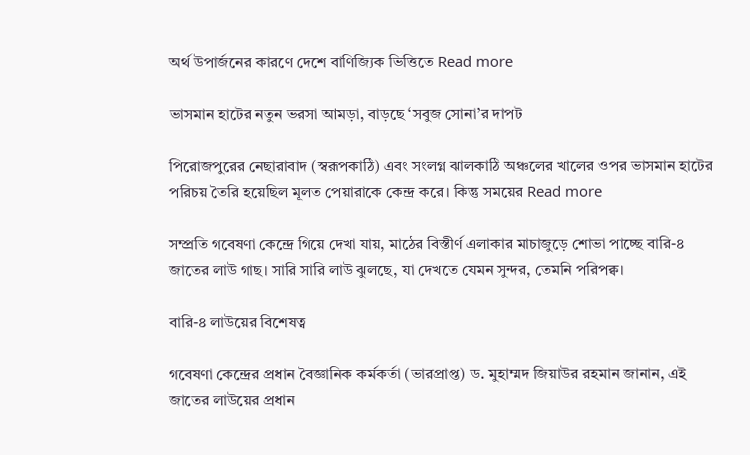অর্থ উপার্জনের কারণে দেশে বাণিজ্যিক ভিত্তিতে Read more

ভাসমান হাটের নতুন ভরসা আমড়া, বাড়ছে ‘সবুজ সোনা’র দাপট

পিরোজপুরের নেছারাবাদ (স্বরূপকাঠি) এবং সংলগ্ন ঝালকাঠি অঞ্চলের খালের ওপর ভাসমান হাটের পরিচয় তৈরি হয়েছিল মূলত পেয়ারাকে কেন্দ্র করে। কিন্তু সময়ের Read more

সম্প্রতি গবেষণা কেন্দ্রে গিয়ে দেখা যায়, মাঠের বিস্তীর্ণ এলাকার মাচাজুড়ে শোভা পাচ্ছে বারি-৪ জাতের লাউ গাছ। সারি সারি লাউ ঝুলছে, যা দেখতে যেমন সুন্দর, তেমনি পরিপক্ব।

বারি-৪ লাউয়ের বিশেষত্ব

গবেষণা কেন্দ্রের প্রধান বৈজ্ঞানিক কর্মকর্তা (ভারপ্রাপ্ত) ড. মুহাম্মদ জিয়াউর রহমান জানান, এই জাতের লাউয়ের প্রধান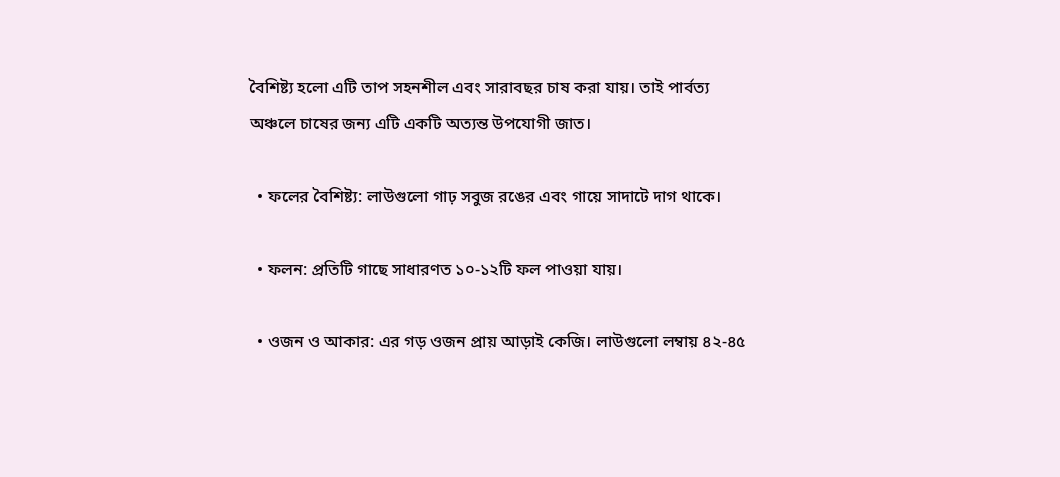বৈশিষ্ট্য হলো এটি তাপ সহনশীল এবং সারাবছর চাষ করা যায়। তাই পার্বত্য অঞ্চলে চাষের জন্য এটি একটি অত্যন্ত উপযোগী জাত।

  • ফলের বৈশিষ্ট্য: লাউগুলো গাঢ় সবুজ রঙের এবং গায়ে সাদাটে দাগ থাকে।

  • ফলন: প্রতিটি গাছে সাধারণত ১০-১২টি ফল পাওয়া যায়।

  • ওজন ও আকার: এর গড় ওজন প্রায় আড়াই কেজি। লাউগুলো লম্বায় ৪২-৪৫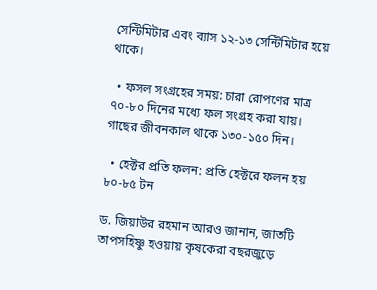সেন্টিমিটার এবং ব্যাস ১২-১৩ সেন্টিমিটার হয়ে থাকে।

  • ফসল সংগ্রহের সময়: চারা রোপণের মাত্র ৭০-৮০ দিনের মধ্যে ফল সংগ্রহ করা যায়। গাছের জীবনকাল থাকে ১৩০-১৫০ দিন।

  • হেক্টর প্রতি ফলন: প্রতি হেক্টরে ফলন হয় ৮০-৮৫ টন

ড. জিয়াউর রহমান আরও জানান, জাতটি তাপসহিষ্ণু হওয়ায় কৃষকেরা বছরজুড়ে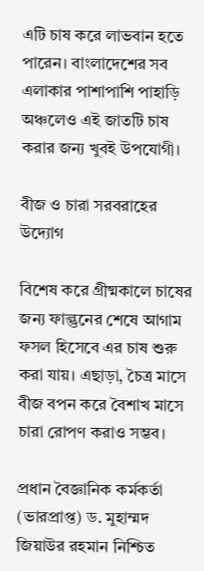এটি চাষ করে লাভবান হতে পারেন। বাংলাদেশের সব এলাকার পাশাপাশি পাহাড়ি অঞ্চলেও এই জাতটি চাষ করার জন্য খুবই উপযোগী।

বীজ ও চারা সরবরাহের উদ্যোগ

বিশেষ করে গ্রীষ্মকালে চাষের জন্য ফাল্গুনের শেষে আগাম ফসল হিসেবে এর চাষ শুরু করা যায়। এছাড়া, চৈত্র মাসে বীজ বপন করে বৈশাখ মাসে চারা রোপণ করাও সম্ভব।

প্রধান বৈজ্ঞানিক কর্মকর্তা (ভারপ্রাপ্ত) ড. মুহাম্মদ জিয়াউর রহমান নিশ্চিত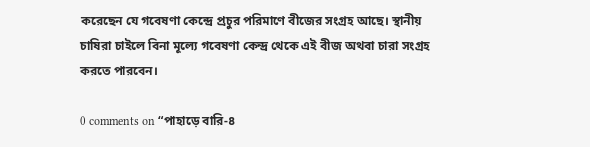করেছেন যে গবেষণা কেন্দ্রে প্রচুর পরিমাণে বীজের সংগ্রহ আছে। স্থানীয় চাষিরা চাইলে বিনা মূল্যে গবেষণা কেন্দ্র থেকে এই বীজ অথবা চারা সংগ্রহ করতে পারবেন।

0 comments on “পাহাড়ে বারি-৪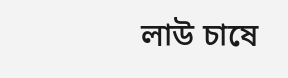লাউ চাষে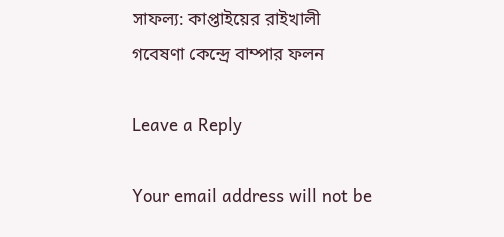সাফল্য: কাপ্তাইয়ের রাইখালী গবেষণা কেন্দ্রে বাম্পার ফলন

Leave a Reply

Your email address will not be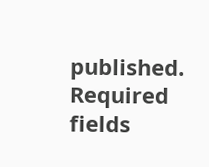published. Required fields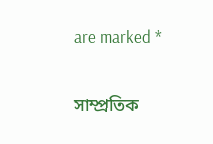are marked *

সাম্প্রতিক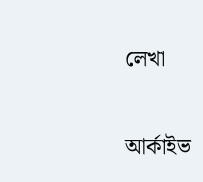লেখা

আর্কাইভ